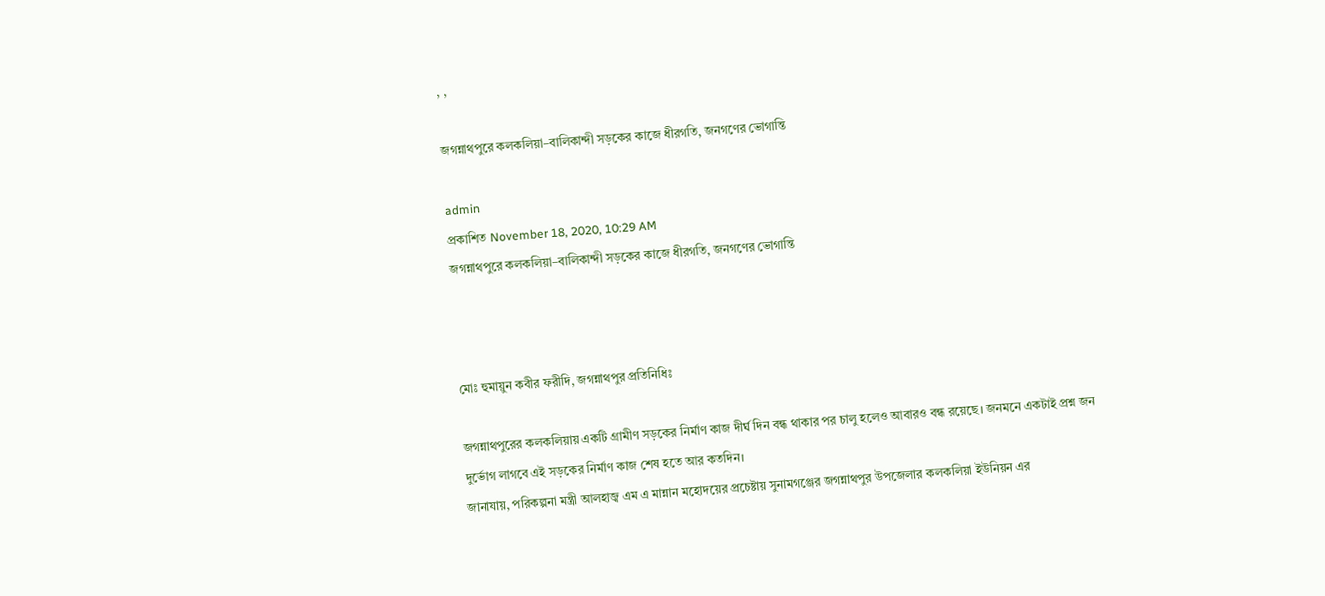, ,

জগন্নাথপুরে কলকলিয়া–বালিকান্দী সড়কের কাজে ধীরগতি, জনগণের ভোগান্তি

admin
প্রকাশিত November 18, 2020, 10:29 AM
জগন্নাথপুরে কলকলিয়া–বালিকান্দী সড়কের কাজে ধীরগতি, জনগণের ভোগান্তি



মোঃ হুমায়ুন কবীর ফরীদি, জগন্নাথপুর প্রতিনিধিঃ

জগন্নাথপুরের কলকলিয়ায় একটি গ্রামীণ সড়কের নির্মাণ কাজ দীর্ঘ দিন বন্ধ থাকার পর চালু হলেও আবারও বন্ধ রয়েছে। জনমনে একটাই প্রশ্ন জন দুর্ভোগ লাগবে এই সড়কের নির্মাণ কাজ শেষ হতে আর কতদিন।
জানাযায়, পরিকল্পনা মন্ত্রী আলহাজ্ব এম এ মান্নান মহোদয়ের প্রচেষ্টায় সুনামগঞ্জের জগন্নাথপুর উপজেলার কলকলিয়া ইউনিয়ন এর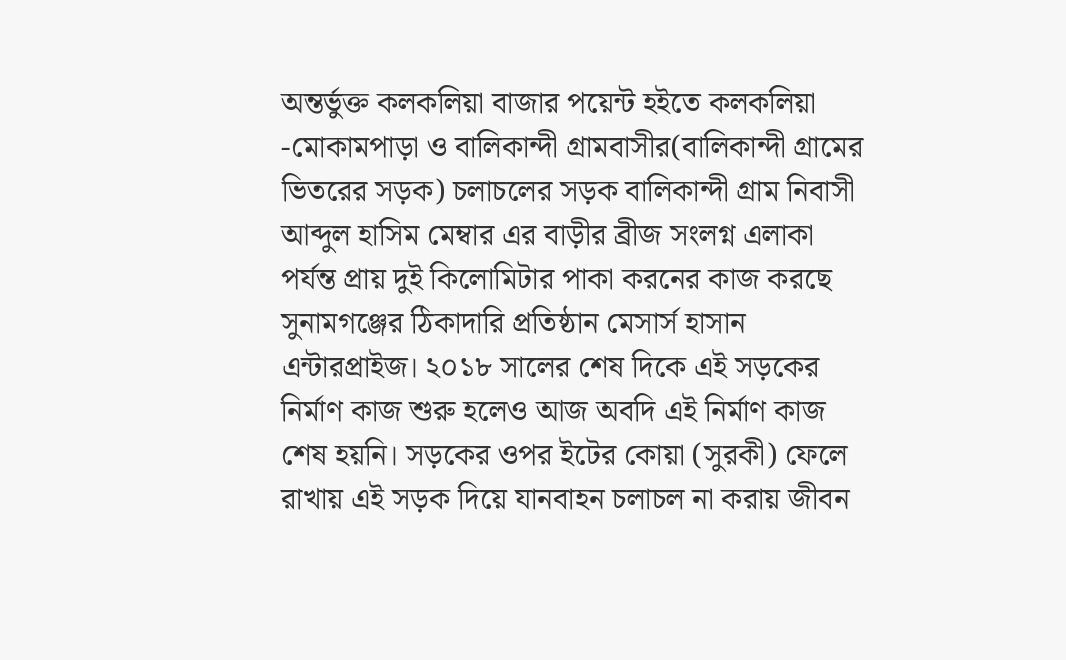অন্তর্ভুক্ত কলকলিয়া বাজার পয়েন্ট হইতে কলকলিয়া -মোকামপাড়া ও বালিকান্দী গ্রামবাসীর(বালিকান্দী গ্রামের ভিতরের সড়ক) চলাচলের সড়ক বালিকান্দী গ্রাম নিবাসী আব্দুল হাসিম মেম্বার এর বাড়ীর ব্রীজ সংলগ্ন এলাকা পর্যন্ত প্রায় দুই কিলোমিটার পাকা করনের কাজ করছে সুনামগঞ্জের ঠিকাদারি প্রতিষ্ঠান মেসার্স হাসান এন্টারপ্রাইজ। ২০১৮ সালের শেষ দিকে এই সড়কের নির্মাণ কাজ শুরু হলেও আজ অবদি এই নির্মাণ কাজ শেষ হয়নি। সড়কের ওপর ইটের কোয়া (সুরকী) ফেলে রাখায় এই সড়ক দিয়ে যানবাহন চলাচল না করায় জীবন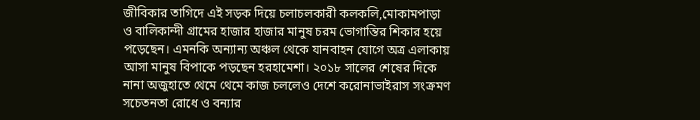জীবিকার তাগিদে এই সড়ক দিয়ে চলাচলকারী কলকলি,মোকামপাড়া ও বালিকান্দী গ্রামের হাজার হাজার মানুষ চরম ভোগান্তির শিকার হয়ে পড়েছেন। এমনকি অন্যান্য অঞ্চল থেকে যানবাহন যোগে অত্র এলাকায় আসা মানুষ বিপাকে পড়ছেন হরহামেশা। ২০১৮ সালের শেষের দিকে নানা অজুহাতে থেমে থেমে কাজ চললেও দেশে করোনাভাইরাস সংক্রমণ সচেতনতা রোধে ও বন্যার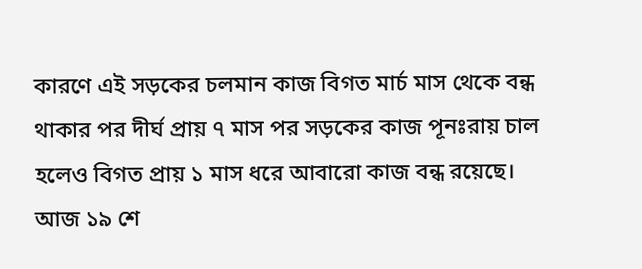কারণে এই সড়কের চলমান কাজ বিগত মার্চ মাস থেকে বন্ধ থাকার পর দীর্ঘ প্রায় ৭ মাস পর সড়কের কাজ পূনঃরায় চাল হলেও বিগত প্রায় ১ মাস ধরে আবারো কাজ বন্ধ রয়েছে।
আজ ১৯ শে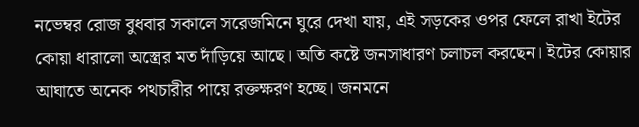নভেম্বর রোজ বুধবার সকালে সরেজমিনে ঘুরে দেখা যায়, এই সড়কের ওপর ফেলে রাখা ইটের কোয়া ধারালো অস্ত্রের মত দাঁড়িয়ে আছে। অতি কষ্টে জনসাধারণ চলাচল করছেন। ইটের কোয়ার আঘাতে অনেক পথচারীর পায়ে রক্তক্ষরণ হচ্ছে। জনমনে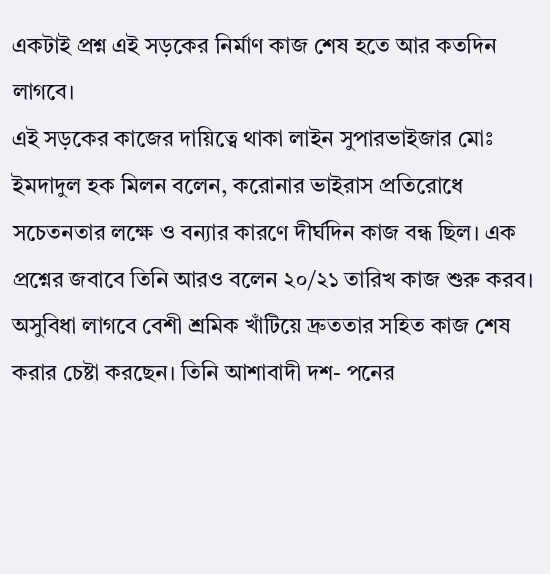একটাই প্রশ্ন এই সড়কের নির্মাণ কাজ শেষ হতে আর কতদিন লাগবে।
এই সড়কের কাজের দায়িত্বে থাকা লাইন সুপারভাইজার মোঃ ইমদাদুল হক মিলন বলেন, করোনার ভাইরাস প্রতিরোধে সচেতনতার লক্ষে ও বন্যার কারণে দীর্ঘদিন কাজ বন্ধ ছিল। এক প্রশ্নের জবাবে তিনি আরও বলেন ২০/২১ তারিখ কাজ শুরু করব। অসুবিধা লাগবে বেশী শ্রমিক খাঁটিয়ে দ্রুততার সহিত কাজ শেষ করার চেষ্টা করছেন। তিনি আশাবাদী দশ- পনের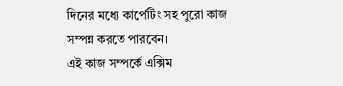দিনের মধ্যে কার্পেটিং সহ পুরো কাজ সম্পন্ন করতে পারবেন।
এই কাজ সম্পর্কে এক্সিম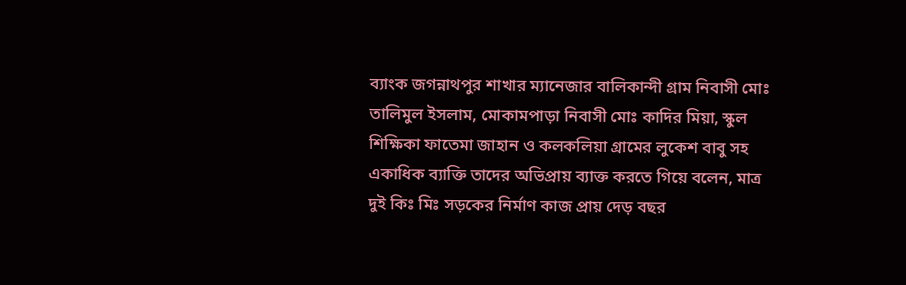ব্যাংক জগন্নাথপুর শাখার ম্যানেজার বালিকান্দী গ্রাম নিবাসী মোঃ তালিমুল ইসলাম, মোকামপাড়া নিবাসী মোঃ কাদির মিয়া, স্কুল শিক্ষিকা ফাতেমা জাহান ও কলকলিয়া গ্রামের লুকেশ বাবু সহ একাধিক ব্যাক্তি তাদের অভিপ্রায় ব্যাক্ত করতে গিয়ে বলেন, মাত্র দুই কিঃ মিঃ সড়কের নির্মাণ কাজ প্রায় দেড় বছর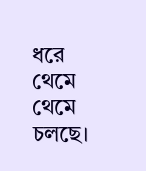ধরে থেমে থেমে চলছে।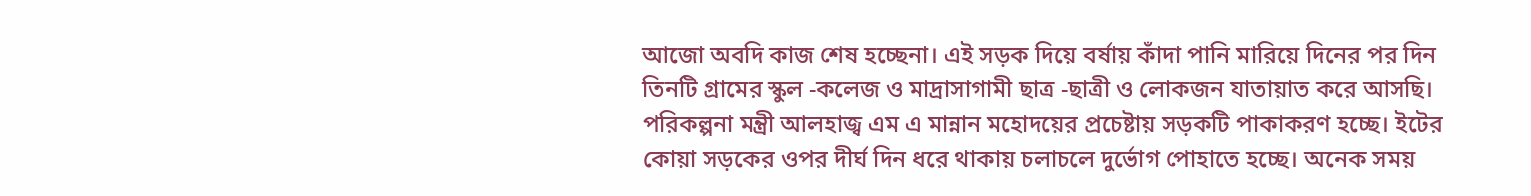আজো অবদি কাজ শেষ হচ্ছেনা। এই সড়ক দিয়ে বর্ষায় কাঁদা পানি মারিয়ে দিনের পর দিন তিনটি গ্রামের স্কুল -কলেজ ও মাদ্রাসাগামী ছাত্র -ছাত্রী ও লোকজন যাতায়াত করে আসছি। পরিকল্পনা মন্ত্রী আলহাজ্ব এম এ মান্নান মহোদয়ের প্রচেষ্টায় সড়কটি পাকাকরণ হচ্ছে। ইটের কোয়া সড়কের ওপর দীর্ঘ দিন ধরে থাকায় চলাচলে দুর্ভোগ পোহাতে হচ্ছে। অনেক সময়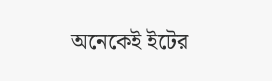অনেকেই ইটের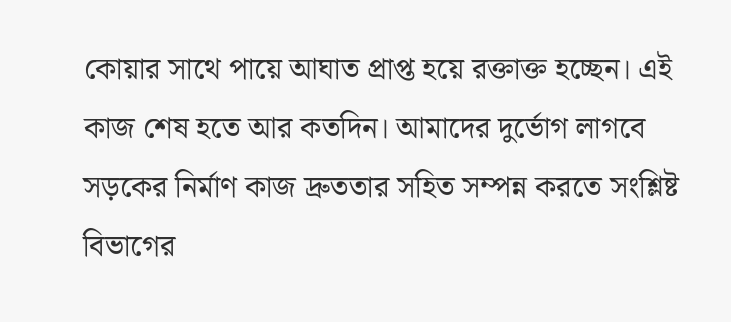কোয়ার সাথে পায়ে আঘাত প্রাপ্ত হয়ে রক্তাক্ত হচ্ছেন। এই কাজ শেষ হতে আর কতদিন। আমাদের দুর্ভোগ লাগবে সড়কের নির্মাণ কাজ দ্রুততার সহিত সম্পন্ন করতে সংশ্লিষ্ট বিভাগের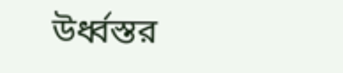উর্ধ্বস্তর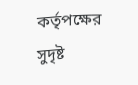কর্তৃপক্ষের সুদৃষ্ট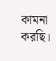কামনা করছি।